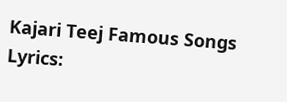Kajari Teej Famous Songs Lyrics: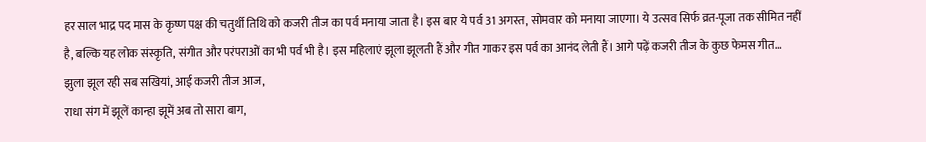हर साल भाद्र पद मास के कृष्ण पक्ष की चतुर्थी तिथि को कजरी तीज का पर्व मनाया जाता है। इस बार ये पर्व 31 अगस्त, सोमवार को मनाया जाएगा। ये उत्सव सिर्फ व्रत-पूजा तक सीमित नहीं है, बल्कि यह लोक संस्कृति, संगीत और परंपराओं का भी पर्व भी है। इस महिलाएं झूला झूलती हैं और गीत गाकर इस पर्व का आनंद लेती हैं। आगे पढ़ें कजरी तीज के कुछ फेमस गीत…
झुला झूल रही सब सखियां, आई कजरी तीज आज,
राधा संग में झूलें कान्हा झूमें अब तो सारा बाग,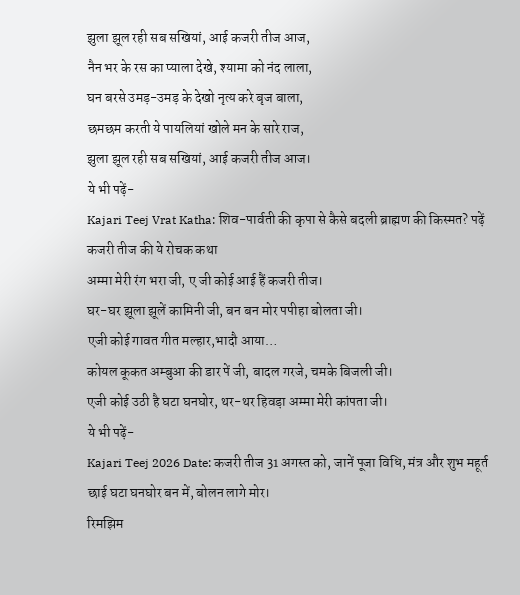झुला झूल रही सब सखियां, आई कजरी तीज आज,
नैन भर के रस का प्याला देखे, श्यामा को नंद लाला,
घन बरसे उमड़-उमड़ के देखो नृत्य करे बृज बाला,
छमछम करती ये पायलियां खोले मन के सारे राज,
झुला झूल रही सब सखियां, आई कजरी तीज आज।
ये भी पढ़ें-
Kajari Teej Vrat Katha: शिव-पार्वती की कृपा से कैसे बदली ब्राह्मण की किस्मत? पढ़ें कजरी तीज की ये रोचक कथा
अम्मा मेरी रंग भरा जी, ए जी कोई आई हैं कजरी तीज।
घर-घर झूला झूलें कामिनी जी, बन बन मोर पपीहा बोलता जी।
एजी कोई गावत गीत मल्हार,भादौ आया…
कोयल कूकत अम्बुआ की डार पें जी, बादल गरजे, चमके बिजली जी।
एजी कोई उठी है घटा घनघोर, थर-थर हिवड़ा अम्मा मेरी कांपता जी।
ये भी पढ़ें-
Kajari Teej 2026 Date: कजरी तीज 31 अगस्त को, जानें पूजा विधि, मंत्र और शुभ महूर्त
छाई घटा घनघोर बन में, बोलन लागे मोर।
रिमझिम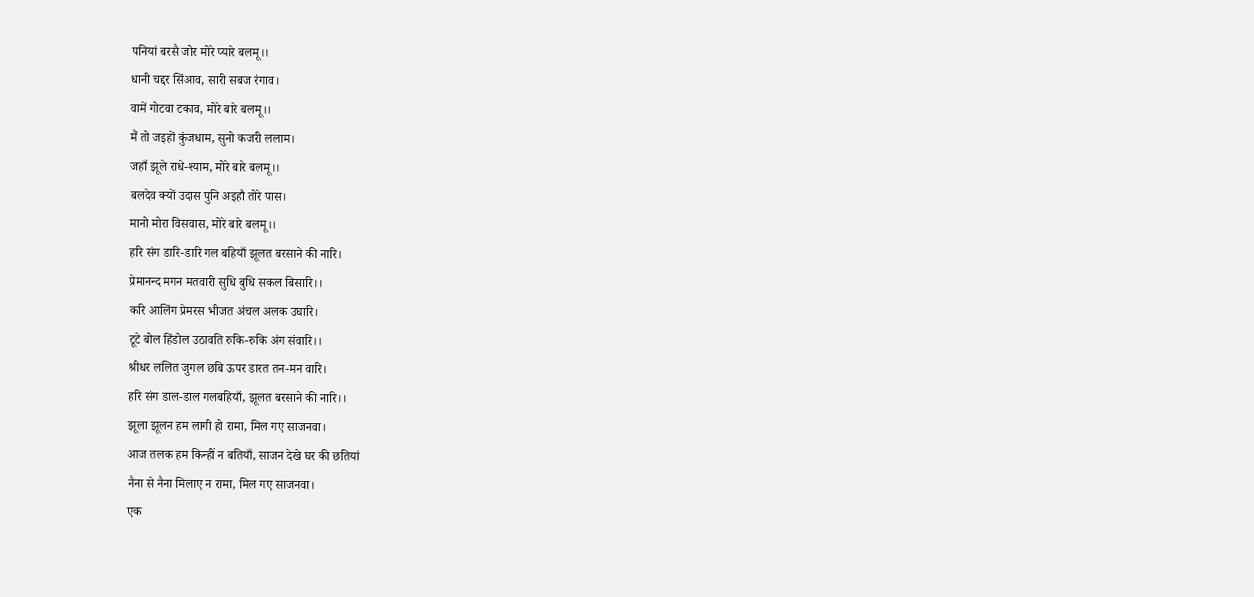पनियां बरसै जोर मोरे प्यारे बलमू।।
धानी चद्दर सिंआव, सारी सबज रंगाव।
वामें गोटवा टकाव, मोरे बारे बलमू।।
मैं तो जइहों कुंजधाम, सुनो कजरी ललाम।
जहाँ झूले राधे-श्याम, मोरे बारे बलमू।।
बलदेव क्यों उदास पुनि अइहौ तोरे पास।
मानो मोरा विसवास, मोरे बारे बलमू।।
हरि संग डारि-डारि गल बहियाँ झूलत बरसाने की नारि।
प्रेमानन्द मगन मतवारी सुधि बुधि सकल बिसारि।।
करि आलिंग प्रेमरस भीजत अंचल अलक उघारि।
टूटे बोल हिंडोल उठावति रुकि-रुकि अंग संवारि।।
श्रीधर ललित जुगल छबि ऊपर डारत तन-मन वारि।
हरि संग डाल-डाल गलबहियाँ, झूलत बरसाने की नारि।।
झूला झूलन हम लागी हो रामा, मिल गए साजनवा।
आज तलक हम किन्हीं न बतियाँ, साजन देखे घर की छतियां
नैना से नैना मिलाए न रामा, मिल गए साजनवा।
एक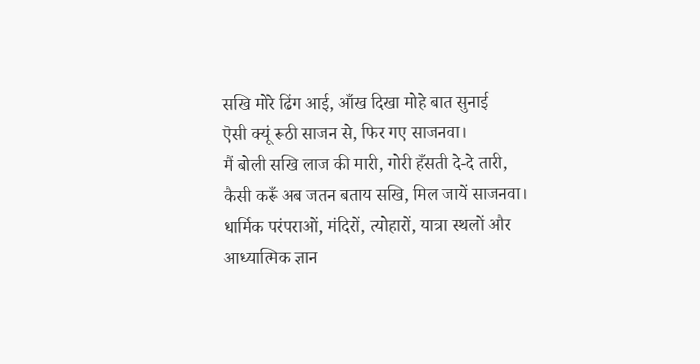सखि मोरे ढिंग आई, आँख दिखा मोहे बात सुनाई
ऎसी क्यूं रूठी साजन से, फिर गए साजनवा।
मैं बोली सखि लाज की मारी, गोरी हँसती दे-दे तारी,
कैसी करूँ अब जतन बताय सखि, मिल जायें साजनवा।
धार्मिक परंपराओं, मंदिरों, त्योहारों, यात्रा स्थलों और आध्यात्मिक ज्ञान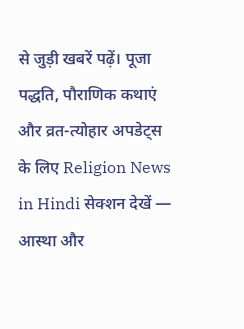से जुड़ी खबरें पढ़ें। पूजा पद्धति, पौराणिक कथाएं और व्रत-त्योहार अपडेट्स के लिए Religion News in Hindi सेक्शन देखें — आस्था और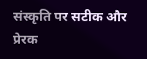संस्कृति पर सटीक और प्रेरक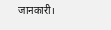जानकारी।